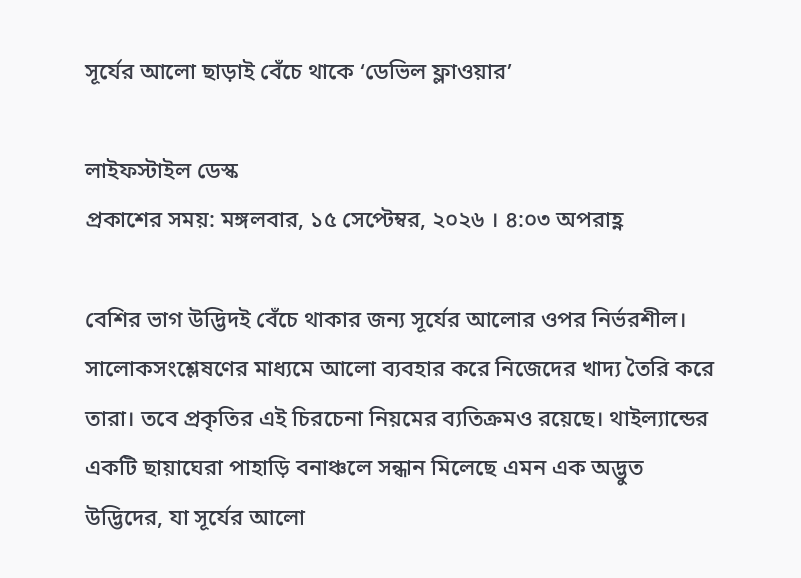সূর্যের আলো ছাড়াই বেঁচে থাকে ‘ডেভিল ফ্লাওয়ার’

লাইফস্টাইল ডেস্ক
প্রকাশের সময়: মঙ্গলবার, ১৫ সেপ্টেম্বর, ২০২৬ । ৪:০৩ অপরাহ্ণ

বেশির ভাগ উদ্ভিদই বেঁচে থাকার জন্য সূর্যের আলোর ওপর নির্ভরশীল। সালোকসংশ্লেষণের মাধ্যমে আলো ব্যবহার করে নিজেদের খাদ্য তৈরি করে তারা। তবে প্রকৃতির এই চিরচেনা নিয়মের ব্যতিক্রমও রয়েছে। থাইল্যান্ডের একটি ছায়াঘেরা পাহাড়ি বনাঞ্চলে সন্ধান মিলেছে এমন এক অদ্ভুত উদ্ভিদের, যা সূর্যের আলো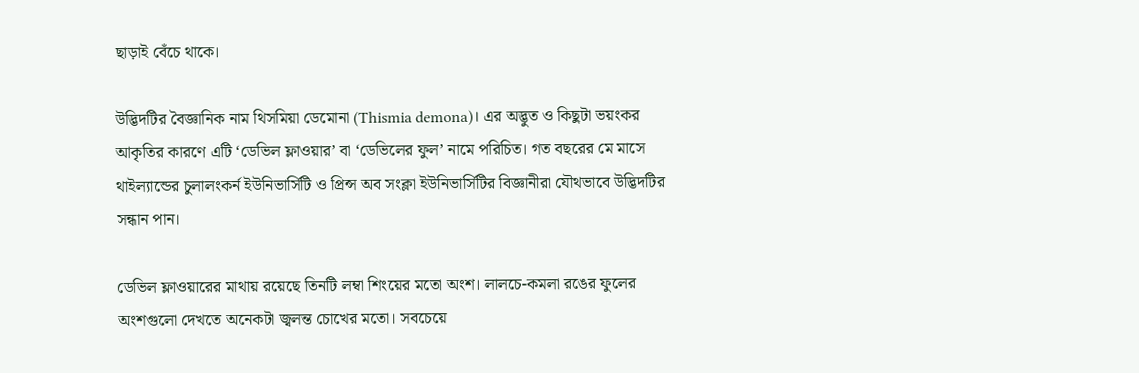ছাড়াই বেঁচে থাকে।

উদ্ভিদটির বৈজ্ঞানিক নাম থিসমিয়া ডেমোনা (Thismia demona)। এর অদ্ভুত ও কিছুটা ভয়ংকর আকৃতির কারণে এটি ‘ডেভিল ফ্লাওয়ার’ বা ‘ডেভিলের ফুল’ নামে পরিচিত। গত বছরের মে মাসে থাইল্যান্ডের চুলালংকর্ন ইউনিভার্সিটি ও প্রিন্স অব সংক্লা ইউনিভার্সিটির বিজ্ঞানীরা যৌথভাবে উদ্ভিদটির সন্ধান পান।

ডেভিল ফ্লাওয়ারের মাথায় রয়েছে তিনটি লম্বা শিংয়ের মতো অংশ। লালচে-কমলা রঙের ফুলের অংশগুলো দেখতে অনেকটা জ্বলন্ত চোখের মতো। সবচেয়ে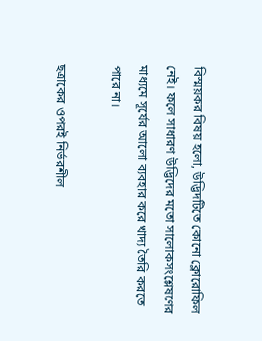বিস্ময়কর বিষয় হলো, উদ্ভিদটিতে কোনো ক্লোরোফিল নেই। ফলে সাধারণ উদ্ভিদের মতো সালোকসংশ্লেষণের মাধ্যমে সূর্যের আলো ব্যবহার করে খাদ্য তৈরি করতে পারে না।

ছত্রাকের ওপরই নির্ভরশীল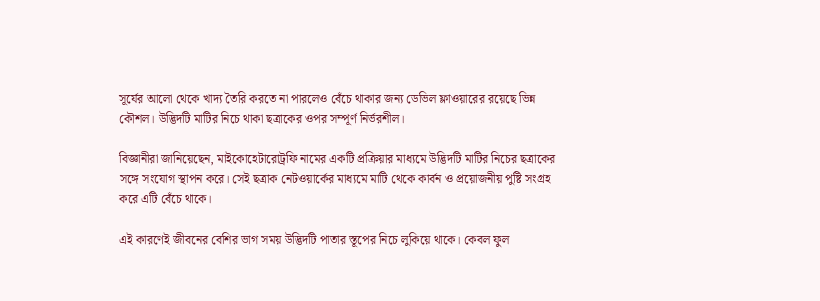সূর্যের আলো থেকে খাদ্য তৈরি করতে না পারলেও বেঁচে থাকার জন্য ডেভিল ফ্লাওয়ারের রয়েছে ভিন্ন কৌশল। উদ্ভিদটি মাটির নিচে থাকা ছত্রাকের ওপর সম্পূর্ণ নির্ভরশীল।

বিজ্ঞানীরা জানিয়েছেন, মাইকোহেটারোট্রফি নামের একটি প্রক্রিয়ার মাধ্যমে উদ্ভিদটি মাটির নিচের ছত্রাকের সঙ্গে সংযোগ স্থাপন করে। সেই ছত্রাক নেটওয়ার্কের মাধ্যমে মাটি থেকে কার্বন ও প্রয়োজনীয় পুষ্টি সংগ্রহ করে এটি বেঁচে থাকে।

এই কারণেই জীবনের বেশির ভাগ সময় উদ্ভিদটি পাতার স্তূপের নিচে লুকিয়ে থাকে। কেবল ফুল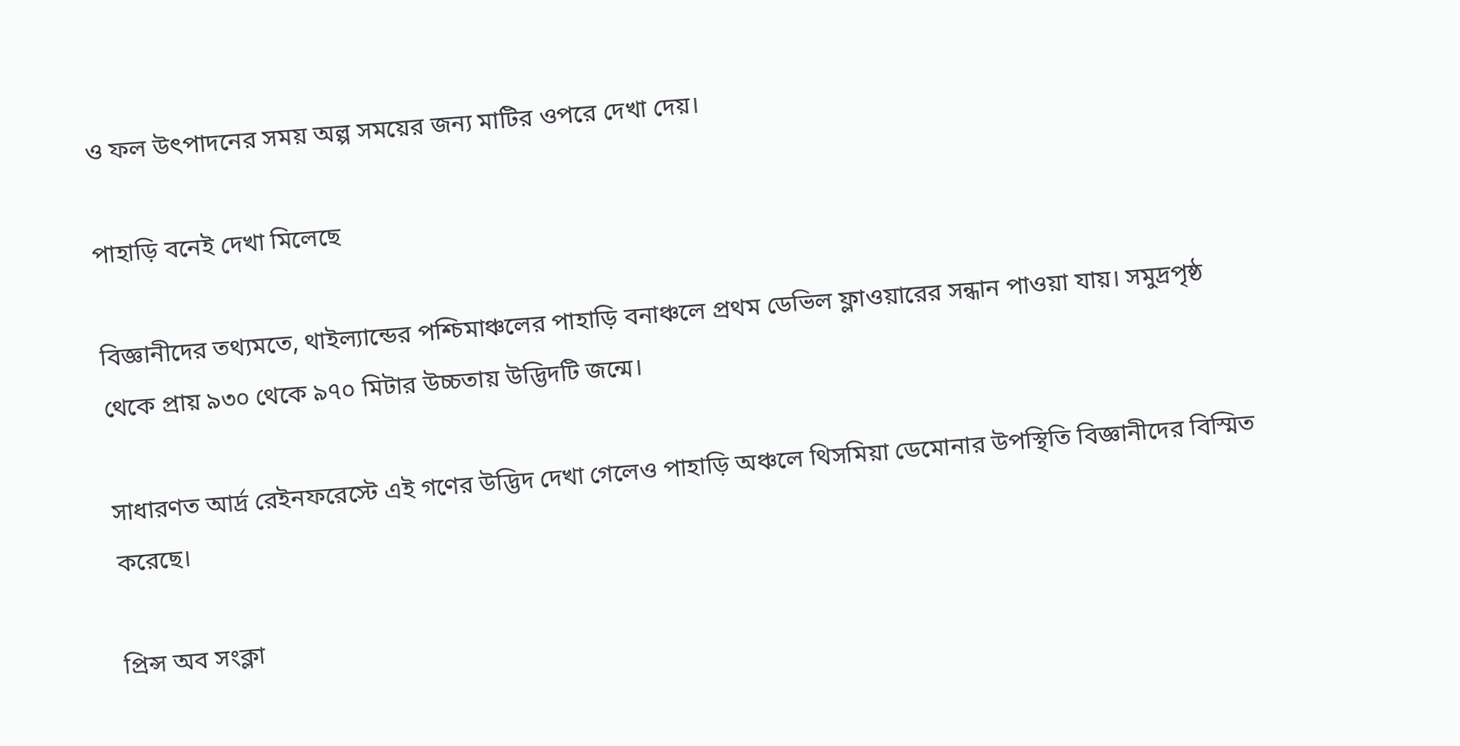ও ফল উৎপাদনের সময় অল্প সময়ের জন্য মাটির ওপরে দেখা দেয়।

পাহাড়ি বনেই দেখা মিলেছে

বিজ্ঞানীদের তথ্যমতে, থাইল্যান্ডের পশ্চিমাঞ্চলের পাহাড়ি বনাঞ্চলে প্রথম ডেভিল ফ্লাওয়ারের সন্ধান পাওয়া যায়। সমুদ্রপৃষ্ঠ থেকে প্রায় ৯৩০ থেকে ৯৭০ মিটার উচ্চতায় উদ্ভিদটি জন্মে।

সাধারণত আর্দ্র রেইনফরেস্টে এই গণের উদ্ভিদ দেখা গেলেও পাহাড়ি অঞ্চলে থিসমিয়া ডেমোনার উপস্থিতি বিজ্ঞানীদের বিস্মিত করেছে।

প্রিন্স অব সংক্লা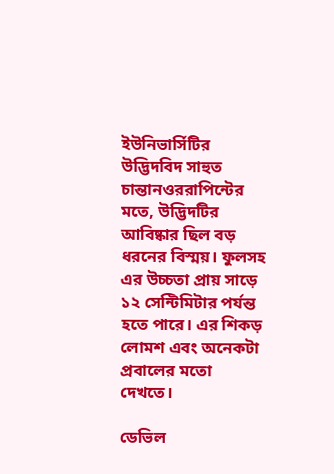ইউনিভার্সিটির উদ্ভিদবিদ সাহুত চান্তানওররাপিন্টের মতে, উদ্ভিদটির আবিষ্কার ছিল বড় ধরনের বিস্ময়। ফুলসহ এর উচ্চতা প্রায় সাড়ে ১২ সেন্টিমিটার পর্যন্ত হতে পারে। এর শিকড় লোমশ এবং অনেকটা প্রবালের মতো দেখতে।

ডেভিল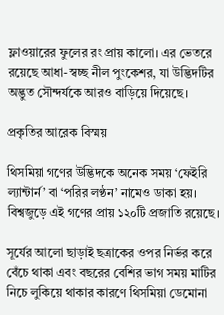ফ্লাওয়ারের ফুলের রং প্রায় কালো। এর ভেতরে রয়েছে আধা-স্বচ্ছ নীল পুংকেশর, যা উদ্ভিদটির অদ্ভুত সৌন্দর্যকে আরও বাড়িয়ে দিয়েছে।

প্রকৃতির আরেক বিস্ময়

থিসমিয়া গণের উদ্ভিদকে অনেক সময় ‘ফেইরি ল্যান্টার্ন’ বা ‘পরির লণ্ঠন’ নামেও ডাকা হয়। বিশ্বজুড়ে এই গণের প্রায় ১২০টি প্রজাতি রয়েছে।

সূর্যের আলো ছাড়াই ছত্রাকের ওপর নির্ভর করে বেঁচে থাকা এবং বছরের বেশির ভাগ সময় মাটির নিচে লুকিয়ে থাকার কারণে থিসমিয়া ডেমোনা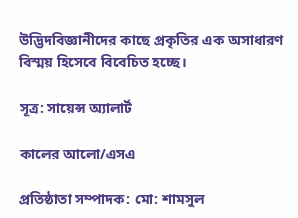উদ্ভিদবিজ্ঞানীদের কাছে প্রকৃতির এক অসাধারণ বিস্ময় হিসেবে বিবেচিত হচ্ছে।

সূত্র: সায়েন্স অ্যালার্ট

কালের আলো/এসএ

প্রতিষ্ঠাতা সম্পাদক: মো: শামসুল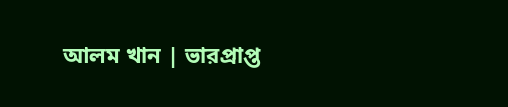আলম খান | ভারপ্রাপ্ত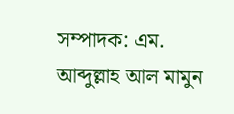সম্পাদক: এম. আব্দুল্লাহ আল মামুন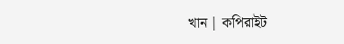খান | কপিরাইট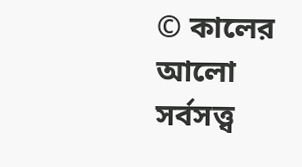© কালের আলো সর্বসত্ত্ব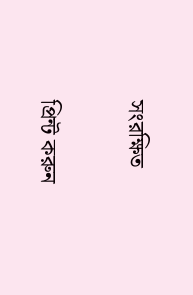সংরক্ষিত

প্রিন্ট করুন